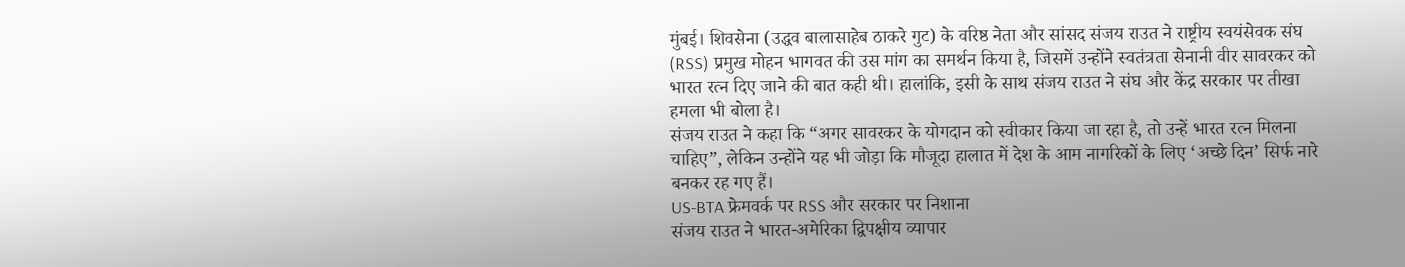मुंबई। शिवसेना (उद्धव बालासाहेब ठाकरे गुट) के वरिष्ठ नेता और सांसद संजय राउत ने राष्ट्रीय स्वयंसेवक संघ (RSS) प्रमुख मोहन भागवत की उस मांग का समर्थन किया है, जिसमें उन्होंने स्वतंत्रता सेनानी वीर सावरकर को भारत रत्न दिए जाने की बात कही थी। हालांकि, इसी के साथ संजय राउत ने संघ और केंद्र सरकार पर तीखा हमला भी बोला है।
संजय राउत ने कहा कि “अगर सावरकर के योगदान को स्वीकार किया जा रहा है, तो उन्हें भारत रत्न मिलना चाहिए”, लेकिन उन्होंने यह भी जोड़ा कि मौजूदा हालात में देश के आम नागरिकों के लिए ‘अच्छे दिन’ सिर्फ नारे बनकर रह गए हैं।
US-BTA फ्रेमवर्क पर RSS और सरकार पर निशाना
संजय राउत ने भारत-अमेरिका द्विपक्षीय व्यापार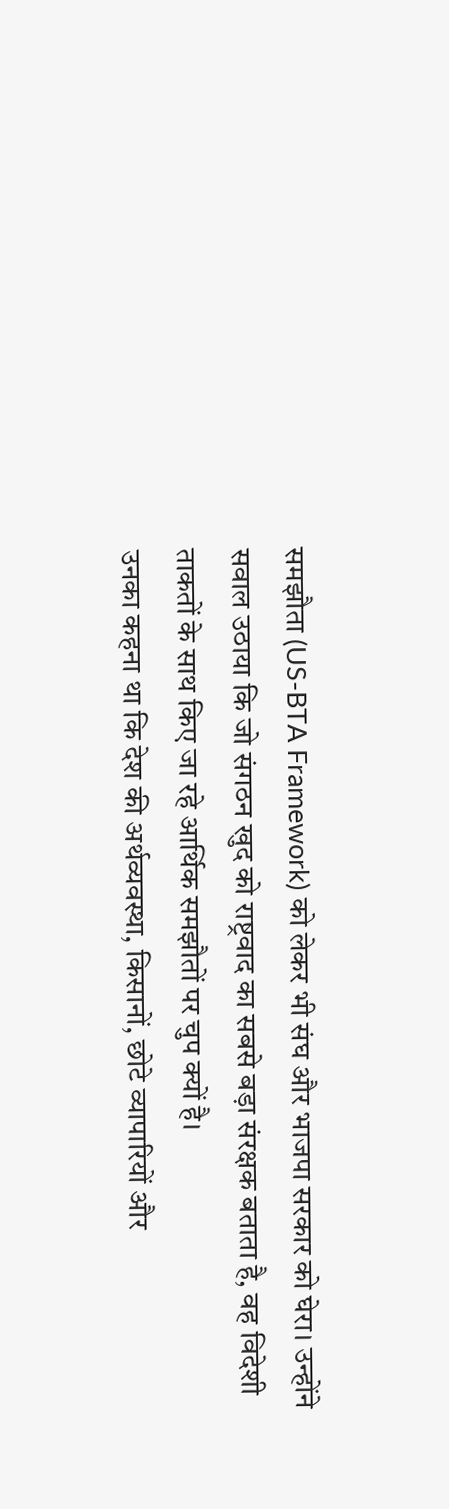समझौता (US-BTA Framework) को लेकर भी संघ और भाजपा सरकार को घेरा। उन्होंने सवाल उठाया कि जो संगठन खुद को राष्ट्रवाद का सबसे बड़ा संरक्षक बताता है, वह विदेशी ताकतों के साथ किए जा रहे आर्थिक समझौतों पर चुप क्यों है।
उनका कहना था कि देश की अर्थव्यवस्था, किसानों, छोटे व्यापारियों और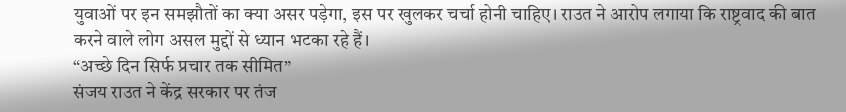युवाओं पर इन समझौतों का क्या असर पड़ेगा, इस पर खुलकर चर्चा होनी चाहिए। राउत ने आरोप लगाया कि राष्ट्रवाद की बात करने वाले लोग असल मुद्दों से ध्यान भटका रहे हैं।
“अच्छे दिन सिर्फ प्रचार तक सीमित”
संजय राउत ने केंद्र सरकार पर तंज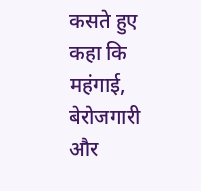कसते हुए कहा कि महंगाई, बेरोजगारी और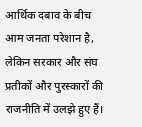आर्थिक दबाव के बीच आम जनता परेशान है, लेकिन सरकार और संघ प्रतीकों और पुरस्कारों की राजनीति में उलझे हुए हैं।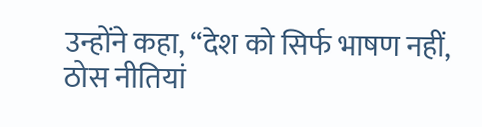उन्होंने कहा, “देश को सिर्फ भाषण नहीं, ठोस नीतियां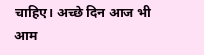चाहिए। अच्छे दिन आज भी आम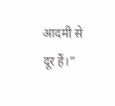आदमी से दूर हैं।”